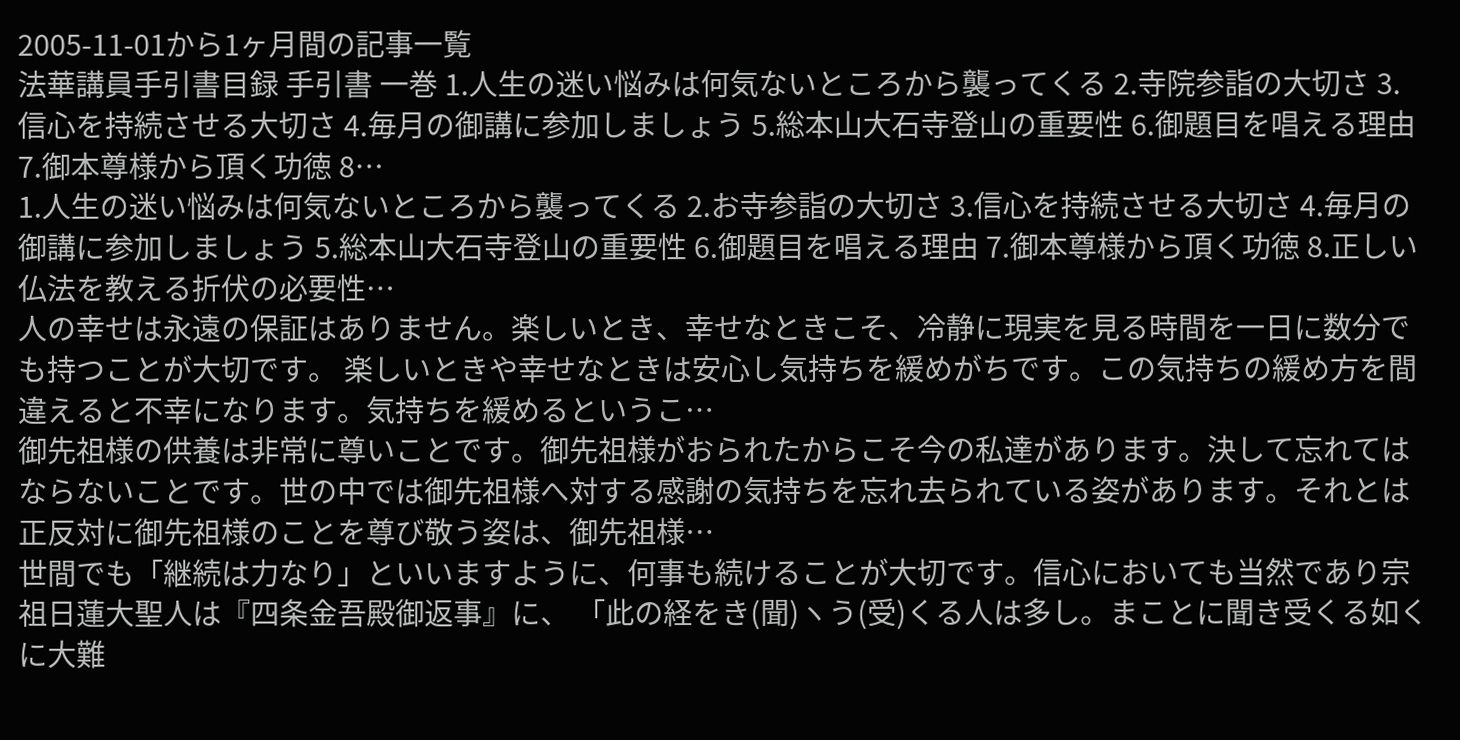2005-11-01から1ヶ月間の記事一覧
法華講員手引書目録 手引書 一巻 1.人生の迷い悩みは何気ないところから襲ってくる 2.寺院参詣の大切さ 3.信心を持続させる大切さ 4.毎月の御講に参加しましょう 5.総本山大石寺登山の重要性 6.御題目を唱える理由 7.御本尊様から頂く功徳 8…
1.人生の迷い悩みは何気ないところから襲ってくる 2.お寺参詣の大切さ 3.信心を持続させる大切さ 4.毎月の御講に参加しましょう 5.総本山大石寺登山の重要性 6.御題目を唱える理由 7.御本尊様から頂く功徳 8.正しい仏法を教える折伏の必要性…
人の幸せは永遠の保証はありません。楽しいとき、幸せなときこそ、冷静に現実を見る時間を一日に数分でも持つことが大切です。 楽しいときや幸せなときは安心し気持ちを緩めがちです。この気持ちの緩め方を間違えると不幸になります。気持ちを緩めるというこ…
御先祖様の供養は非常に尊いことです。御先祖様がおられたからこそ今の私達があります。決して忘れてはならないことです。世の中では御先祖様へ対する感謝の気持ちを忘れ去られている姿があります。それとは正反対に御先祖様のことを尊び敬う姿は、御先祖様…
世間でも「継続は力なり」といいますように、何事も続けることが大切です。信心においても当然であり宗祖日蓮大聖人は『四条金吾殿御返事』に、 「此の経をき(聞)ヽう(受)くる人は多し。まことに聞き受くる如くに大難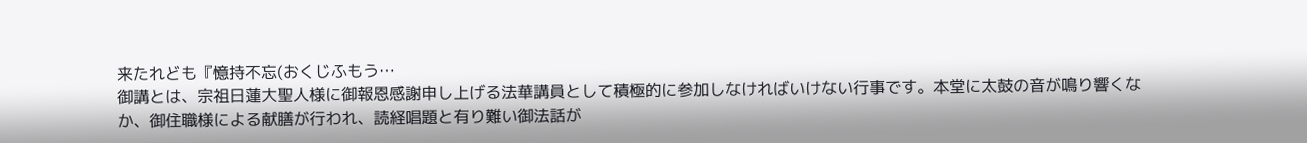来たれども『憶持不忘(おくじふもう…
御講とは、宗祖日蓮大聖人様に御報恩感謝申し上げる法華講員として積極的に参加しなければいけない行事です。本堂に太鼓の音が鳴り響くなか、御住職様による献膳が行われ、読経唱題と有り難い御法話が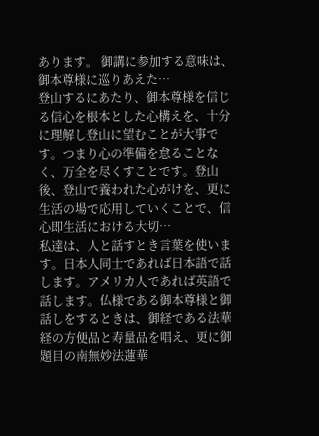あります。 御講に参加する意味は、御本尊様に巡りあえた…
登山するにあたり、御本尊様を信じる信心を根本とした心構えを、十分に理解し登山に望むことが大事です。つまり心の準備を怠ることなく、万全を尽くすことです。登山後、登山で養われた心がけを、更に生活の場で応用していくことで、信心即生活における大切…
私達は、人と話すとき言葉を使います。日本人同士であれば日本語で話します。アメリカ人であれば英語で話します。仏様である御本尊様と御話しをするときは、御経である法華経の方便品と寿量品を唱え、更に御題目の南無妙法蓮華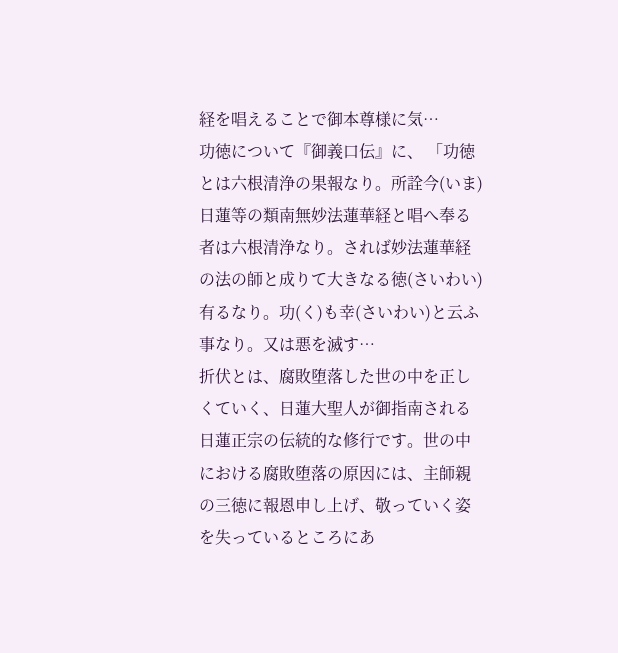経を唱えることで御本尊様に気…
功徳について『御義口伝』に、 「功徳とは六根清浄の果報なり。所詮今(いま)日蓮等の類南無妙法蓮華経と唱へ奉る者は六根清浄なり。されば妙法蓮華経の法の師と成りて大きなる徳(さいわい)有るなり。功(く)も幸(さいわい)と云ふ事なり。又は悪を滅す…
折伏とは、腐敗堕落した世の中を正しくていく、日蓮大聖人が御指南される日蓮正宗の伝統的な修行です。世の中における腐敗堕落の原因には、主師親の三徳に報恩申し上げ、敬っていく姿を失っているところにあ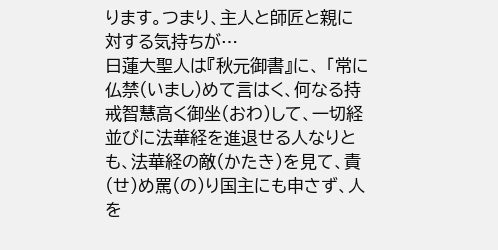ります。つまり、主人と師匠と親に対する気持ちが…
日蓮大聖人は『秋元御書』に、 「常に仏禁(いまし)めて言はく、何なる持戒智慧高く御坐(おわ)して、一切経並びに法華経を進退せる人なりとも、法華経の敵(かたき)を見て、責(せ)め罵(の)り国主にも申さず、人を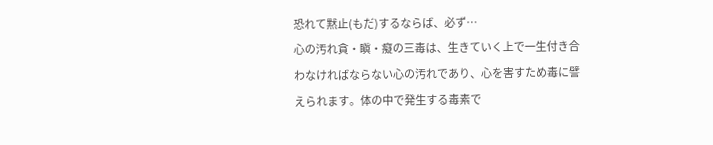恐れて黙止(もだ)するならば、必ず…
心の汚れ貪・瞋・癡の三毒は、生きていく上で一生付き合わなければならない心の汚れであり、心を害すため毒に譬えられます。体の中で発生する毒素で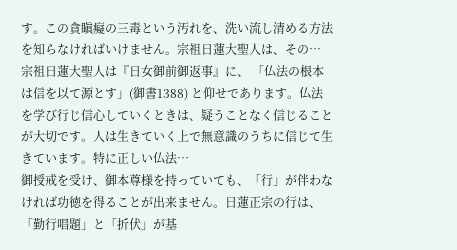す。この貪瞋癡の三毒という汚れを、洗い流し清める方法を知らなければいけません。宗祖日蓮大聖人は、その…
宗祖日蓮大聖人は『日女御前御返事』に、 「仏法の根本は信を以て源とす」(御書1388) と仰せであります。仏法を学び行じ信心していくときは、疑うことなく信じることが大切です。人は生きていく上で無意識のうちに信じて生きています。特に正しい仏法…
御授戒を受け、御本尊様を持っていても、「行」が伴わなければ功徳を得ることが出来ません。日蓮正宗の行は、「勤行唱題」と「折伏」が基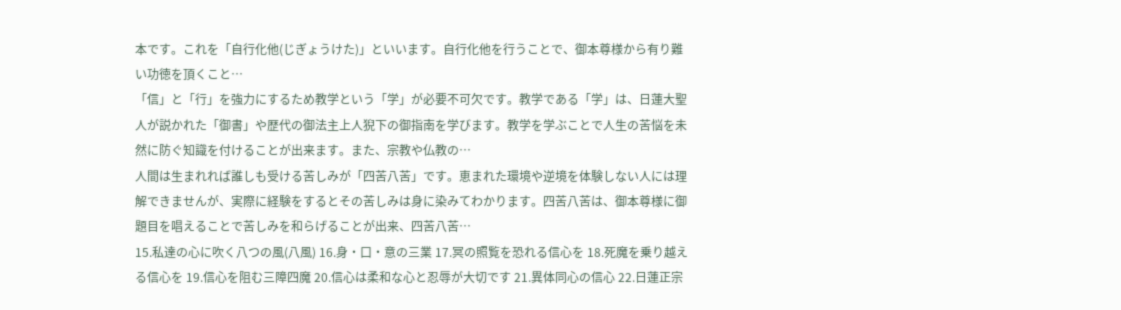本です。これを「自行化他(じぎょうけた)」といいます。自行化他を行うことで、御本尊様から有り難い功徳を頂くこと…
「信」と「行」を強力にするため教学という「学」が必要不可欠です。教学である「学」は、日蓮大聖人が説かれた「御書」や歴代の御法主上人猊下の御指南を学びます。教学を学ぶことで人生の苦悩を未然に防ぐ知識を付けることが出来ます。また、宗教や仏教の…
人間は生まれれば誰しも受ける苦しみが「四苦八苦」です。恵まれた環境や逆境を体験しない人には理解できませんが、実際に経験をするとその苦しみは身に染みてわかります。四苦八苦は、御本尊様に御題目を唱えることで苦しみを和らげることが出来、四苦八苦…
15.私達の心に吹く八つの風(八風) 16.身・口・意の三業 17.冥の照覧を恐れる信心を 18.死魔を乗り越える信心を 19.信心を阻む三障四魔 20.信心は柔和な心と忍辱が大切です 21.異体同心の信心 22.日蓮正宗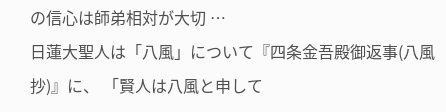の信心は師弟相対が大切 …
日蓮大聖人は「八風」について『四条金吾殿御返事(八風抄)』に、 「賢人は八風と申して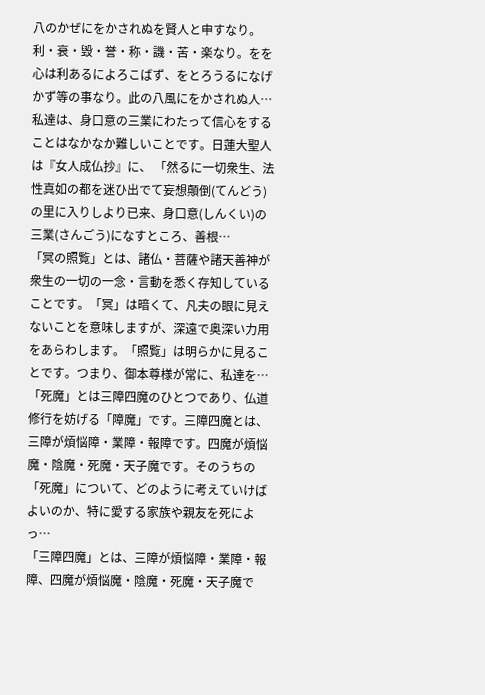八のかぜにをかされぬを賢人と申すなり。利・衰・毀・誉・称・譏・苦・楽なり。をを心は利あるによろこばず、をとろうるになげかず等の事なり。此の八風にをかされぬ人…
私達は、身口意の三業にわたって信心をすることはなかなか難しいことです。日蓮大聖人は『女人成仏抄』に、 「然るに一切衆生、法性真如の都を迷ひ出でて妄想顛倒(てんどう)の里に入りしより已来、身口意(しんくい)の三業(さんごう)になすところ、善根…
「冥の照覧」とは、諸仏・菩薩や諸天善神が衆生の一切の一念・言動を悉く存知していることです。「冥」は暗くて、凡夫の眼に見えないことを意味しますが、深遠で奥深い力用をあらわします。「照覧」は明らかに見ることです。つまり、御本尊様が常に、私達を…
「死魔」とは三障四魔のひとつであり、仏道修行を妨げる「障魔」です。三障四魔とは、三障が煩悩障・業障・報障です。四魔が煩悩魔・陰魔・死魔・天子魔です。そのうちの「死魔」について、どのように考えていけばよいのか、特に愛する家族や親友を死によっ…
「三障四魔」とは、三障が煩悩障・業障・報障、四魔が煩悩魔・陰魔・死魔・天子魔で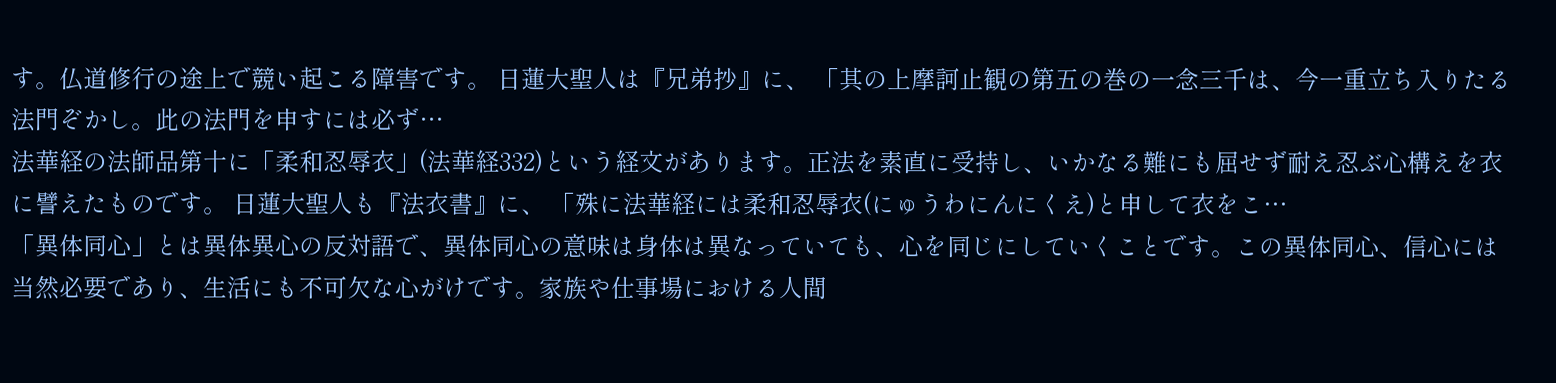す。仏道修行の途上で競い起こる障害です。 日蓮大聖人は『兄弟抄』に、 「其の上摩訶止観の第五の巻の一念三千は、今一重立ち入りたる法門ぞかし。此の法門を申すには必ず…
法華経の法師品第十に「柔和忍辱衣」(法華経332)という経文があります。正法を素直に受持し、いかなる難にも屈せず耐え忍ぶ心構えを衣に譬えたものです。 日蓮大聖人も『法衣書』に、 「殊に法華経には柔和忍辱衣(にゅうわにんにくえ)と申して衣をこ…
「異体同心」とは異体異心の反対語で、異体同心の意味は身体は異なっていても、心を同じにしていくことです。この異体同心、信心には当然必要であり、生活にも不可欠な心がけです。家族や仕事場における人間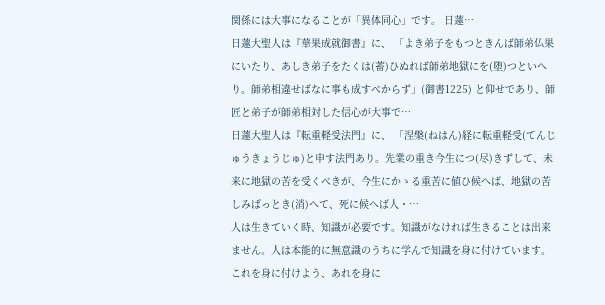関係には大事になることが「異体同心」です。 日蓮…
日蓮大聖人は『華果成就御書』に、 「よき弟子をもつときんば師弟仏果にいたり、あしき弟子をたくは(蓄)ひぬれば師弟地獄にを(堕)つといへり。師弟相違せばなに事も成すべからず」(御書1225) と仰せであり、師匠と弟子が師弟相対した信心が大事で…
日蓮大聖人は『転重軽受法門』に、 「涅槃(ねはん)経に転重軽受(てんじゅうきょうじゅ)と申す法門あり。先業の重き今生につ(尽)きずして、未来に地獄の苦を受くべきが、今生にかゝる重苦に値ひ候へば、地獄の苦しみぱっとき(消)へて、死に候へば人・…
人は生きていく時、知識が必要です。知識がなければ生きることは出来ません。人は本能的に無意識のうちに学んで知識を身に付けています。これを身に付けよう、あれを身に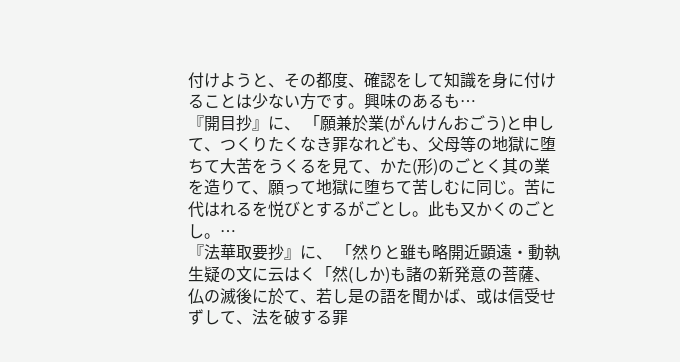付けようと、その都度、確認をして知識を身に付けることは少ない方です。興味のあるも…
『開目抄』に、 「願兼於業(がんけんおごう)と申して、つくりたくなき罪なれども、父母等の地獄に堕ちて大苦をうくるを見て、かた(形)のごとく其の業を造りて、願って地獄に堕ちて苦しむに同じ。苦に代はれるを悦びとするがごとし。此も又かくのごとし。…
『法華取要抄』に、 「然りと雖も略開近顕遠・動執生疑の文に云はく「然(しか)も諸の新発意の菩薩、仏の滅後に於て、若し是の語を聞かば、或は信受せずして、法を破する罪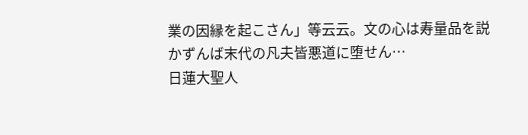業の因縁を起こさん」等云云。文の心は寿量品を説かずんば末代の凡夫皆悪道に堕せん…
日蓮大聖人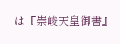は『崇峻天皇御書』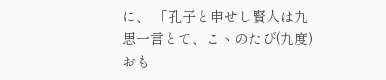に、 「孔子と申せし賢人は九思一言とて、こヽのたび(九度)おも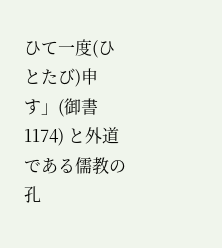ひて一度(ひとたび)申す」(御書1174) と外道である儒教の孔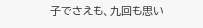子でさえも、九回も思い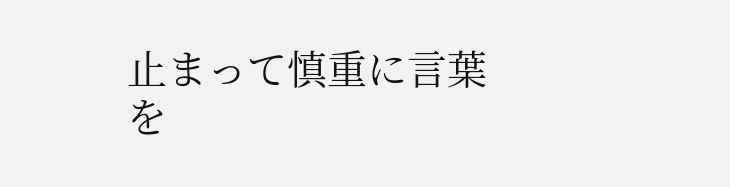止まって慎重に言葉を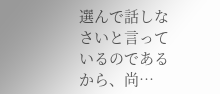選んで話しなさいと言っているのであるから、尚…